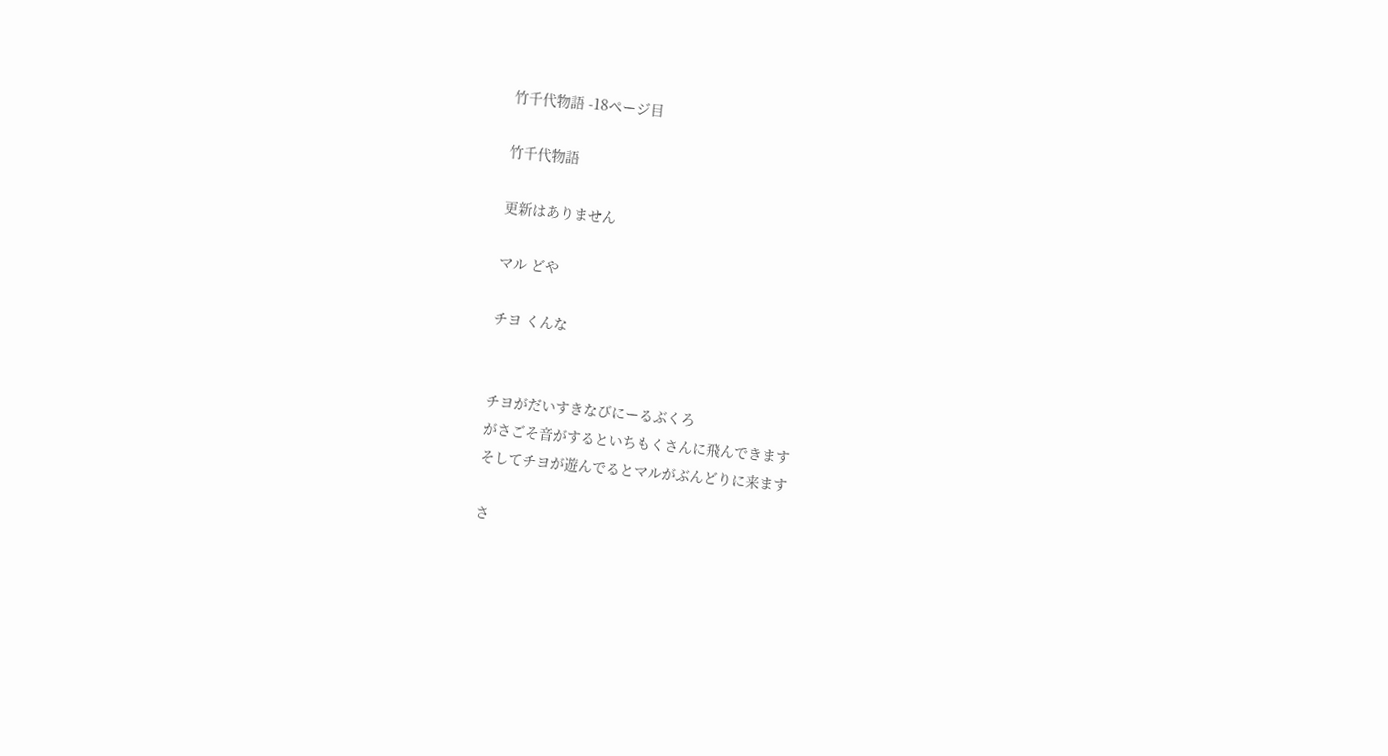竹千代物語 -18ページ目

竹千代物語

更新はありません

マル どや

チヨ くんな


チヨがだいすきなびにーるぶくろ
がさごそ音がするといちもくさんに飛んできます
そしてチヨが遊んでるとマルがぶんどりに来ます

さ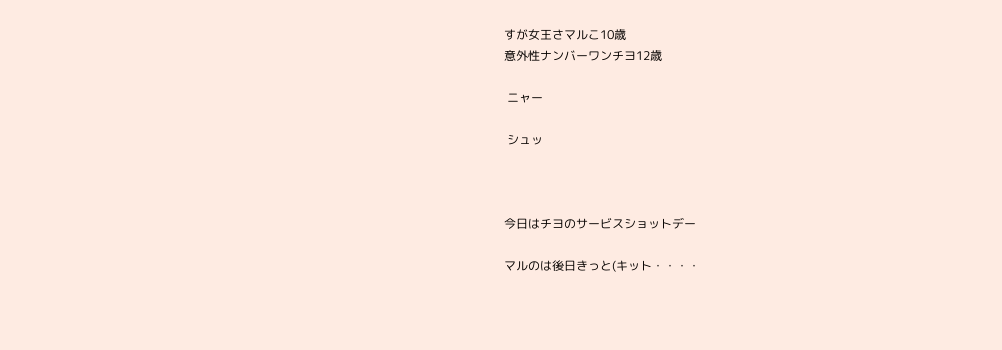すが女王さマルこ10歳
意外性ナンバーワンチヨ12歳

 ニャー

 シュッ



今日はチヨのサービスショットデー

マルのは後日きっと(キット・・・・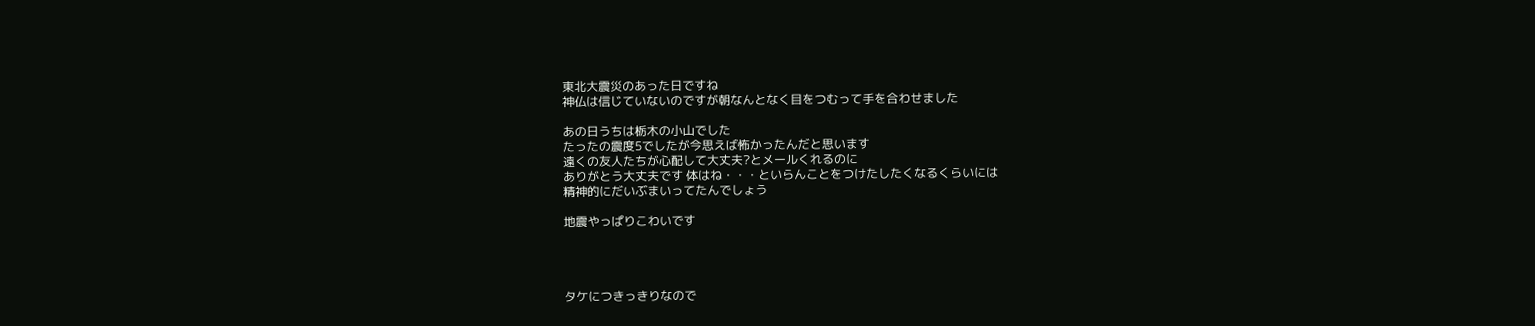東北大震災のあった日ですね
神仏は信じていないのですが朝なんとなく目をつむって手を合わせました

あの日うちは栃木の小山でした
たったの震度5でしたが今思えば怖かったんだと思います
遠くの友人たちが心配して大丈夫?とメールくれるのに
ありがとう大丈夫です 体はね・・・といらんことをつけたしたくなるくらいには
精神的にだいぶまいってたんでしょう

地震やっぱりこわいです




タケにつきっきりなので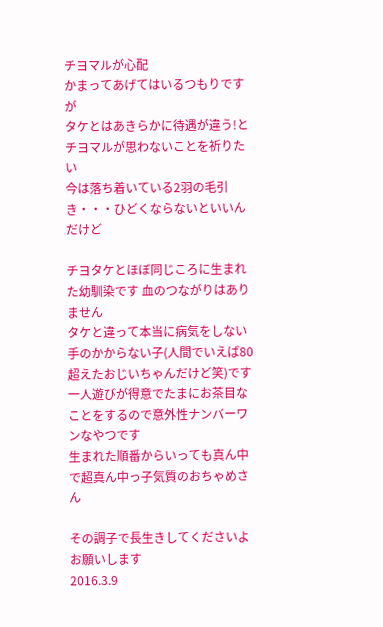チヨマルが心配
かまってあげてはいるつもりですが
タケとはあきらかに待遇が違う!と
チヨマルが思わないことを祈りたい
今は落ち着いている2羽の毛引き・・・ひどくならないといいんだけど

チヨタケとほぼ同じころに生まれた幼馴染です 血のつながりはありません
タケと違って本当に病気をしない手のかからない子(人間でいえば80超えたおじいちゃんだけど笑)です
一人遊びが得意でたまにお茶目なことをするので意外性ナンバーワンなやつです
生まれた順番からいっても真ん中で超真ん中っ子気質のおちゃめさん

その調子で長生きしてくださいよお願いします
2016.3.9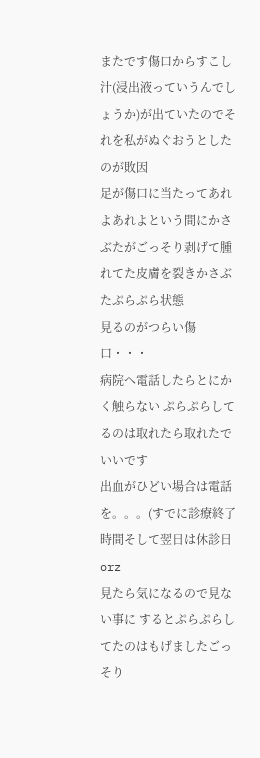またです傷口からすこし汁(浸出液っていうんでしょうか)が出ていたのでそれを私がぬぐおうとしたのが敗因
足が傷口に当たってあれよあれよという間にかさぶたがごっそり剥げて腫れてた皮膚を裂きかさぶたぷらぷら状態
見るのがつらい傷口・・・
病院へ電話したらとにかく触らない ぷらぷらしてるのは取れたら取れたでいいです
出血がひどい場合は電話を。。。(すでに診療終了時間そして翌日は休診日orz
見たら気になるので見ない事に するとぷらぷらしてたのはもげましたごっそり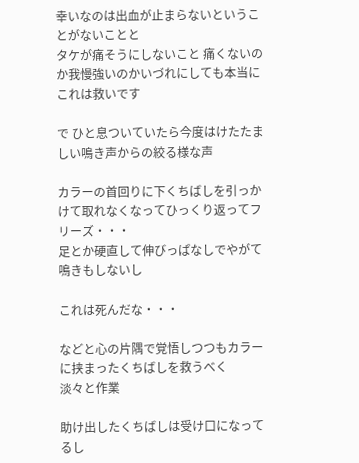幸いなのは出血が止まらないということがないことと
タケが痛そうにしないこと 痛くないのか我慢強いのかいづれにしても本当にこれは救いです

で ひと息ついていたら今度はけたたましい鳴き声からの絞る様な声

カラーの首回りに下くちばしを引っかけて取れなくなってひっくり返ってフリーズ・・・
足とか硬直して伸びっぱなしでやがて鳴きもしないし

これは死んだな・・・

などと心の片隅で覚悟しつつもカラーに挟まったくちばしを救うべく
淡々と作業

助け出したくちばしは受け口になってるし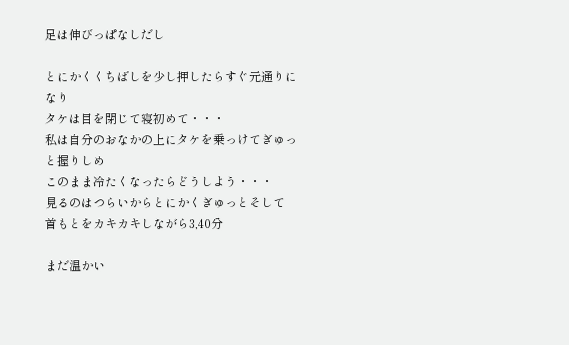足は伸びっぱなしだし

とにかくくちばしを少し押したらすぐ元通りになり
タケは目を閉じて寝初めて・・・
私は自分のおなかの上にタケを乗っけてぎゅっと握りしめ
このまま冷たくなったらどうしよう・・・
見るのはつらいからとにかくぎゅっとそして
首もとをカキカキしながら3,40分

まだ温かい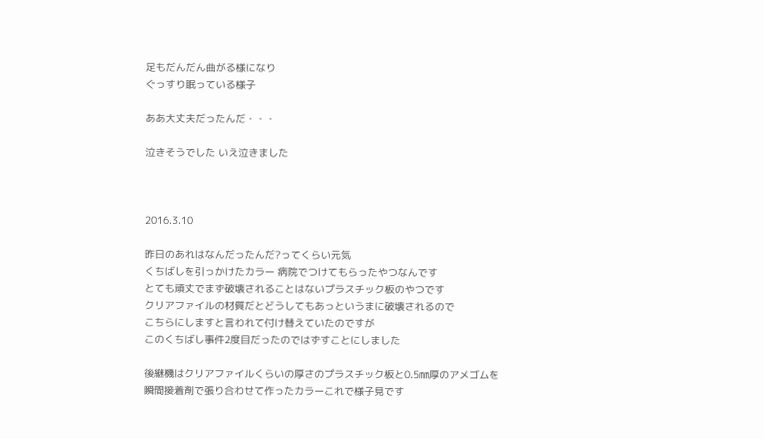足もだんだん曲がる様になり
ぐっすり眠っている様子

ああ大丈夫だったんだ・・・

泣きそうでした いえ泣きました



2016.3.10

昨日のあれはなんだったんだ?ってくらい元気
くちばしを引っかけたカラー 病院でつけてもらったやつなんです
とても頑丈でまず破壊されることはないプラスチック板のやつです
クリアファイルの材質だとどうしてもあっというまに破壊されるので
こちらにしますと言われて付け替えていたのですが
このくちばし事件2度目だったのではずすことにしました

後継機はクリアファイルくらいの厚さのプラスチック板と0.5㎜厚のアメゴムを
瞬間接着剤で張り合わせて作ったカラーこれで様子見です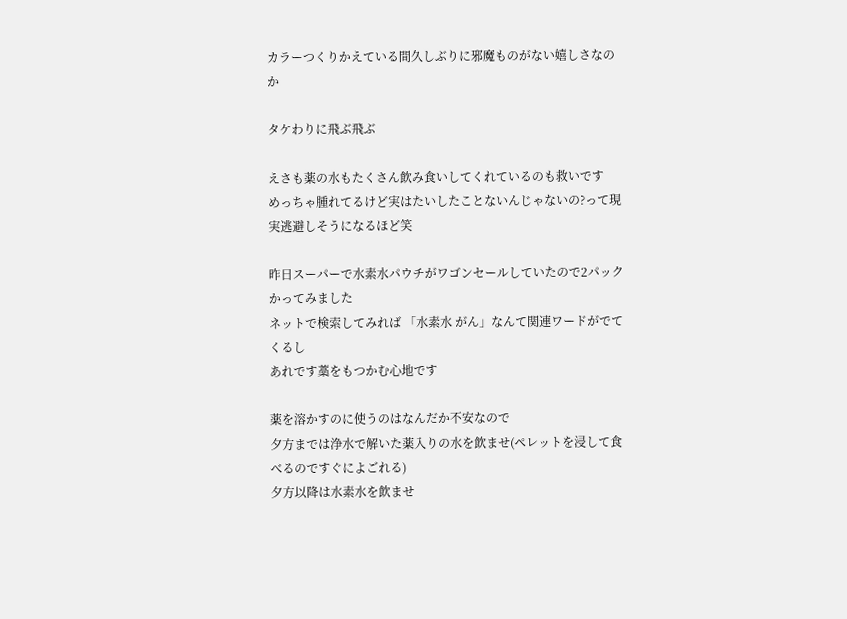カラーつくりかえている間久しぶりに邪魔ものがない嬉しさなのか

タケわりに飛ぶ飛ぶ

えさも薬の水もたくさん飲み食いしてくれているのも救いです
めっちゃ腫れてるけど実はたいしたことないんじゃないの?って現実逃避しそうになるほど笑

昨日スーパーで水素水パウチがワゴンセールしていたので2パックかってみました
ネットで検索してみれば 「水素水 がん」なんて関連ワードがでてくるし
あれです藁をもつかむ心地です

薬を溶かすのに使うのはなんだか不安なので
夕方までは浄水で解いた薬入りの水を飲ませ(ペレットを浸して食べるのですぐによごれる)
夕方以降は水素水を飲ませ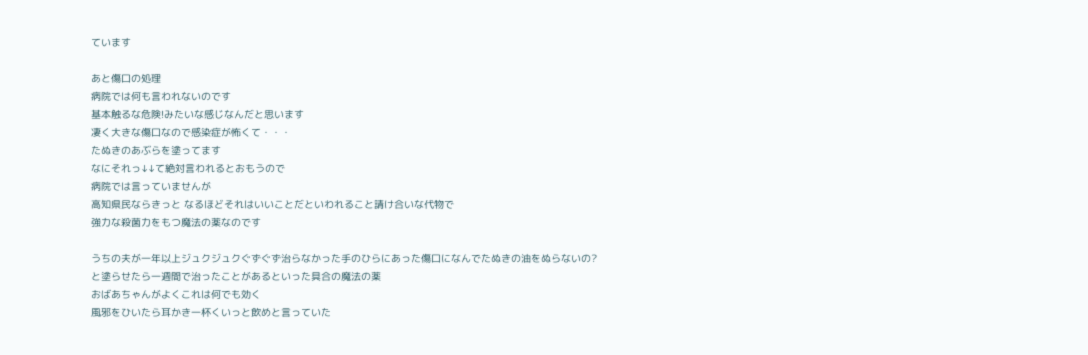ています

あと傷口の処理
病院では何も言われないのです
基本触るな危険!みたいな感じなんだと思います
凄く大きな傷口なので感染症が怖くて・・・
たぬきのあぶらを塗ってます
なにそれっ↓↓て絶対言われるとおもうので
病院では言っていませんが
高知県民ならきっと なるほどそれはいいことだといわれること請け合いな代物で
強力な殺菌力をもつ魔法の薬なのです

うちの夫が一年以上ジュクジュクぐずぐず治らなかった手のひらにあった傷口になんでたぬきの油をぬらないの?
と塗らせたら一週間で治ったことがあるといった具合の魔法の薬
おばあちゃんがよくこれは何でも効く
風邪をひいたら耳かき一杯くいっと飲めと言っていた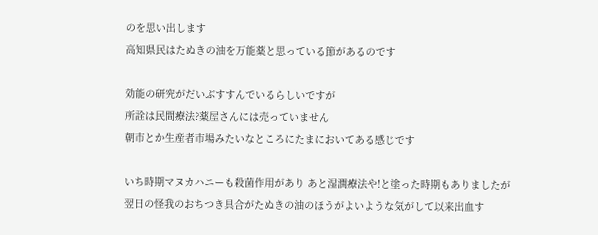のを思い出します
高知県民はたぬきの油を万能薬と思っている節があるのです

効能の研究がだいぶすすんでいるらしいですが
所詮は民間療法?薬屋さんには売っていません
朝市とか生産者市場みたいなところにたまにおいてある感じです

いち時期マヌカハニーも殺菌作用があり あと湿潤療法や!と塗った時期もありましたが
翌日の怪我のおちつき具合がたぬきの油のほうがよいような気がして以来出血す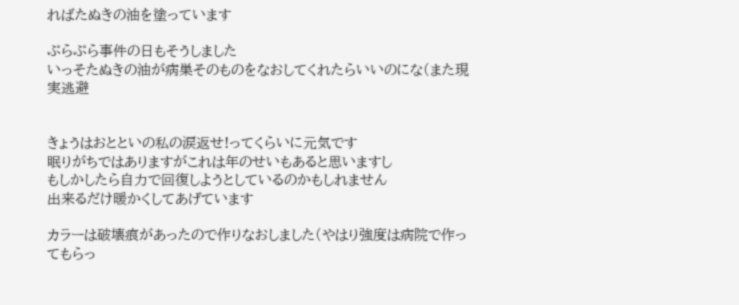ればたぬきの油を塗っています

ぷらぷら事件の日もそうしました
いっそたぬきの油が病巣そのものをなおしてくれたらいいのにな(また現実逃避


きょうはおとといの私の涙返せ!ってくらいに元気です
眠りがちではありますがこれは年のせいもあると思いますし
もしかしたら自力で回復しようとしているのかもしれません
出来るだけ暖かくしてあげています

カラーは破壊痕があったので作りなおしました(やはり強度は病院で作ってもらっ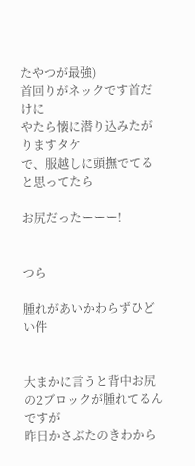たやつが最強)
首回りがネックです首だけに
やたら懐に潜り込みたがりますタケ
で、服越しに頭撫でてると思ってたら

お尻だったーーー!


つら

腫れがあいかわらずひどい件


大まかに言うと背中お尻の2ブロックが腫れてるんですが
昨日かさぶたのきわから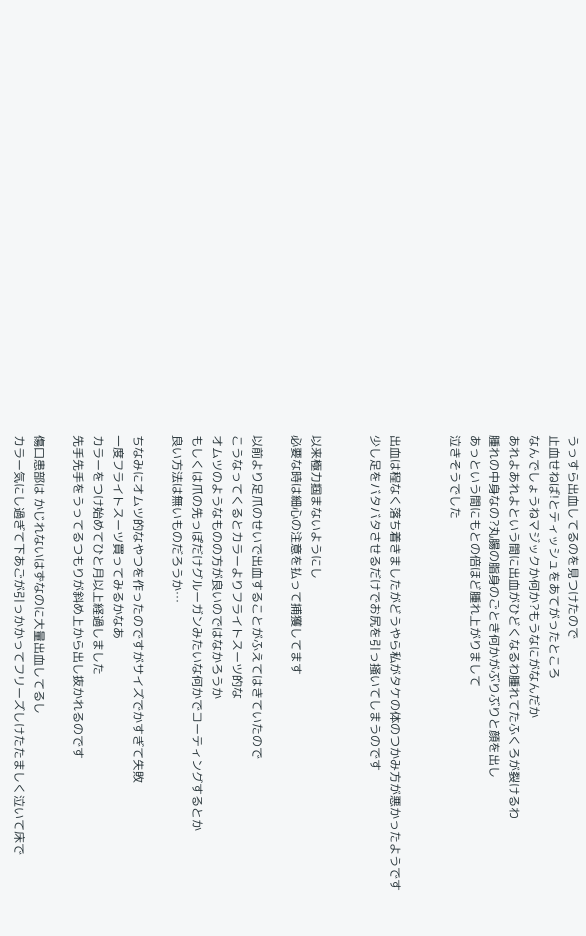うっすら出血してるのを見つけたので
止血せねば!とティッシュをあてがったところ
なんでしょうねマジックか何か?もうなにがなんだか
あれよあれよという間に出血がひどくなるわ腫れてたふくろが裂けるわ
腫れの中身なの?丸腸の脂身のごとき何かがぶりぶりと顔を出し
あっという間にもとの倍ほど腫れ上がりまして
泣きそうでした


出血は程なく落ち着きましたがどうやら私がタケの体のつかみ方が悪かったようです
少し足をバタバタさせるだけでお尻を引っ掻いてしまうのです


以来極力掴まないようにし
必要な時は細心の注意を払って捕獲してます

以前より足爪のせいで出血することがふえてはきていたので
こうなってくるとカラーよりフライトスーツ的な
オムツのようなものの方が良いのではなかろうか
もしくは爪の先っぽだけグルーガンみたいな何かでコーティングするとか
良い方法は無いものだろうか…

ちなみにオムツ的なやつを作ったのですがサイズでかすぎて失敗
一度フライトスーツ買ってみるかなあ
カラーをつけ始めてひと月以上経過しました
先手先手をうってるつもりが斜め上から出し抜かれるのです

傷口患部は かじれないはずなのに大量出血してるし
カラー気にし過ぎて下あごが引っかかってフリーズしけたたましく泣いて床で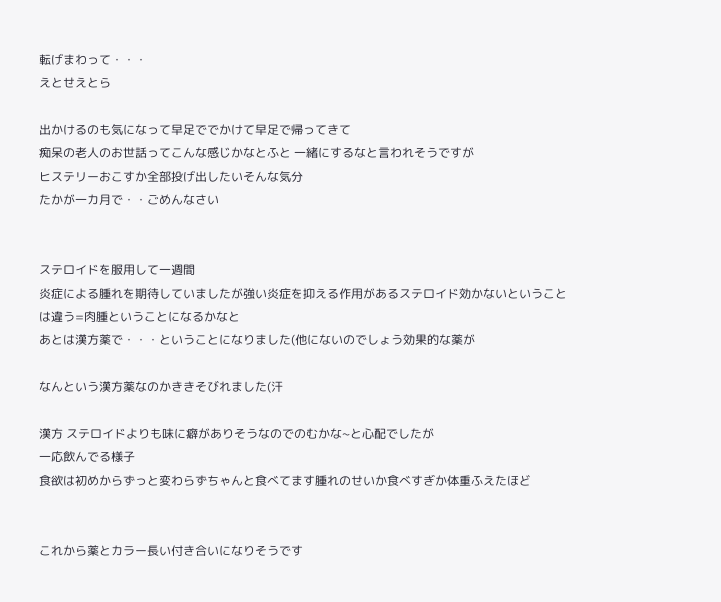転げまわって・・・
えとせえとら

出かけるのも気になって早足ででかけて早足で帰ってきて
痴呆の老人のお世話ってこんな感じかなとふと 一緒にするなと言われそうですが
ヒステリーおこすか全部投げ出したいそんな気分
たかが一カ月で・・ごめんなさい


ステロイドを服用して一週間
炎症による腫れを期待していましたが強い炎症を抑える作用があるステロイド効かないということは違う=肉腫ということになるかなと
あとは漢方薬で・・・ということになりました(他にないのでしょう効果的な薬が

なんという漢方薬なのかききそびれました(汗

漢方 ステロイドよりも味に癖がありそうなのでのむかな~と心配でしたが
一応飲んでる様子
食欲は初めからずっと変わらずちゃんと食べてます腫れのせいか食べすぎか体重ふえたほど


これから薬とカラー長い付き合いになりそうです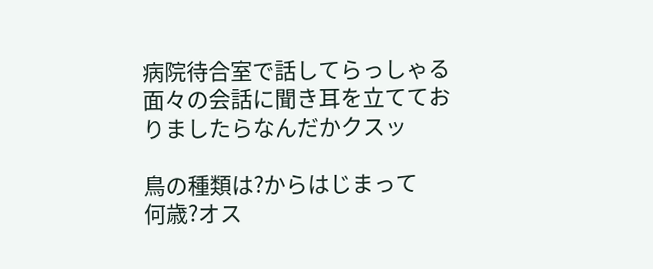病院待合室で話してらっしゃる面々の会話に聞き耳を立てておりましたらなんだかクスッ

鳥の種類は?からはじまって
何歳?オス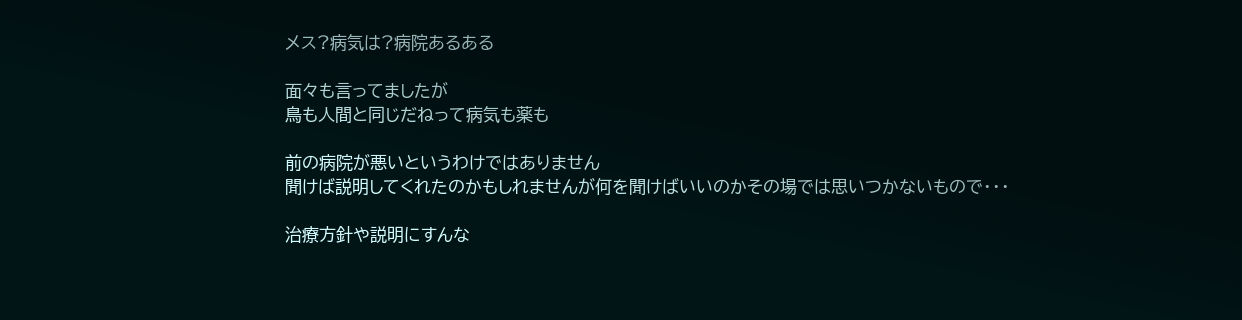メス?病気は?病院あるある

面々も言ってましたが
鳥も人間と同じだねって病気も薬も

前の病院が悪いというわけではありません
聞けば説明してくれたのかもしれませんが何を聞けばいいのかその場では思いつかないもので・・・

治療方針や説明にすんな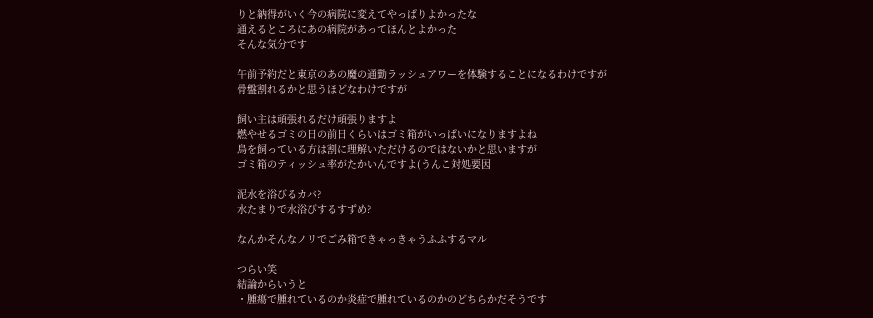りと納得がいく今の病院に変えてやっぱりよかったな
通えるところにあの病院があってほんとよかった
そんな気分です

午前予約だと東京のあの魔の通勤ラッシュアワーを体験することになるわけですが
骨盤割れるかと思うほどなわけですが

飼い主は頑張れるだけ頑張りますよ
燃やせるゴミの日の前日くらいはゴミ箱がいっぱいになりますよね
鳥を飼っている方は割に理解いただけるのではないかと思いますが
ゴミ箱のティッシュ率がたかいんですよ(うんこ対処要因

泥水を浴びるカバ?
水たまりで水浴びするすずめ?

なんかそんなノリでごみ箱できゃっきゃうふふするマル

つらい笑
結論からいうと
・腫瘍で腫れているのか炎症で腫れているのかのどちらかだそうです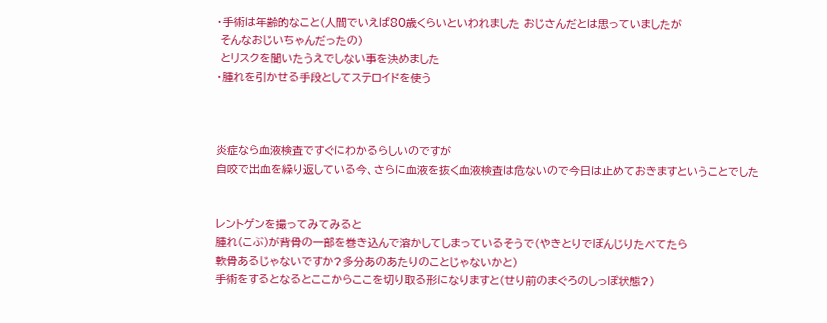・手術は年齢的なこと(人間でいえば80歳くらいといわれました おじさんだとは思っていましたが
 そんなおじいちゃんだったの)
 とリスクを聞いたうえでしない事を決めました
・腫れを引かせる手段としてステロイドを使う



炎症なら血液検査ですぐにわかるらしいのですが
自咬で出血を繰り返している今、さらに血液を抜く血液検査は危ないので今日は止めておきますということでした


レントゲンを撮ってみてみると
腫れ(こぶ)が背骨の一部を巻き込んで溶かしてしまっているそうで(やきとりでぼんじりたべてたら
軟骨あるじゃないですか?多分あのあたりのことじゃないかと)
手術をするとなるとここからここを切り取る形になりますと(せり前のまぐろのしっぽ状態?)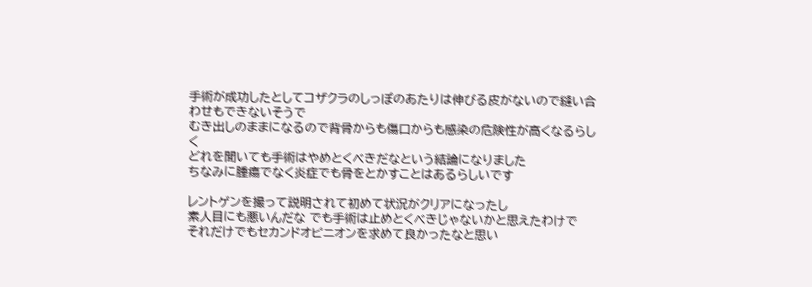手術が成功したとしてコザクラのしっぽのあたりは伸びる皮がないので縫い合わせもできないそうで
むき出しのままになるので背骨からも傷口からも感染の危険性が高くなるらしく
どれを聞いても手術はやめとくべきだなという結論になりました
ちなみに腫瘍でなく炎症でも骨をとかすことはあるらしいです

レントゲンを撮って説明されて初めて状況がクリアになったし
素人目にも悪いんだな でも手術は止めとくべきじゃないかと思えたわけで
それだけでもセカンドオピニオンを求めて良かったなと思い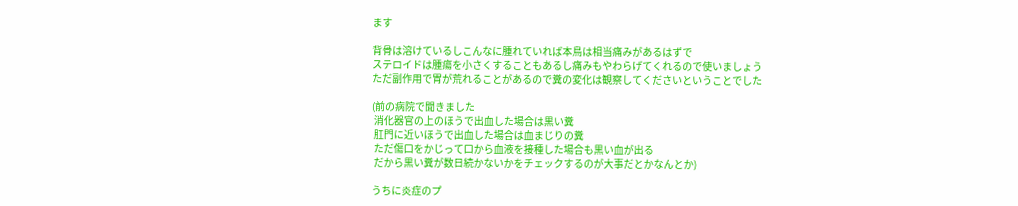ます

背骨は溶けているしこんなに腫れていれば本鳥は相当痛みがあるはずで
ステロイドは腫瘍を小さくすることもあるし痛みもやわらげてくれるので使いましょう
ただ副作用で胃が荒れることがあるので糞の変化は観察してくださいということでした

(前の病院で聞きました
 消化器官の上のほうで出血した場合は黒い糞
 肛門に近いほうで出血した場合は血まじりの糞
 ただ傷口をかじって口から血液を接種した場合も黒い血が出る
 だから黒い糞が数日続かないかをチェックするのが大事だとかなんとか)

うちに炎症のプ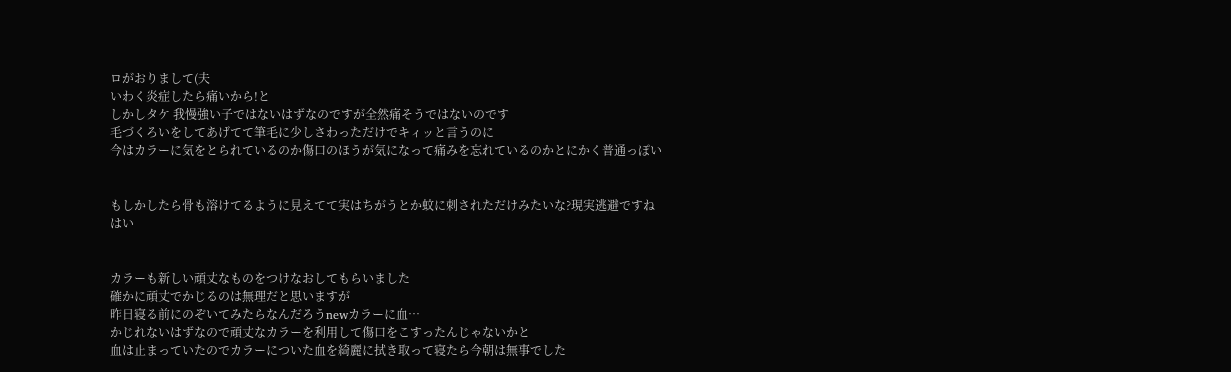ロがおりまして(夫
いわく炎症したら痛いから!と
しかしタケ 我慢強い子ではないはずなのですが全然痛そうではないのです
毛づくろいをしてあげてて筆毛に少しさわっただけでキィッと言うのに
今はカラーに気をとられているのか傷口のほうが気になって痛みを忘れているのかとにかく普通っぽい


もしかしたら骨も溶けてるように見えてて実はちがうとか蚊に刺されただけみたいな?現実逃避ですねはい


カラーも新しい頑丈なものをつけなおしてもらいました
確かに頑丈でかじるのは無理だと思いますが
昨日寝る前にのぞいてみたらなんだろうnewカラーに血…
かじれないはずなので頑丈なカラーを利用して傷口をこすったんじゃないかと
血は止まっていたのでカラーについた血を綺麗に拭き取って寝たら今朝は無事でした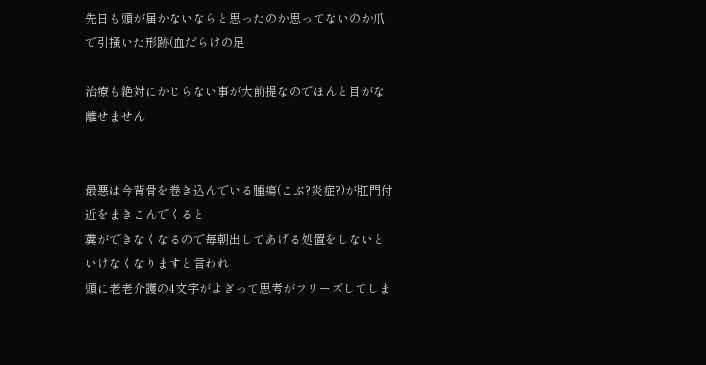先日も頭が届かないならと思ったのか思ってないのか爪で引掻いた形跡(血だらけの足

治療も絶対にかじらない事が大前提なのでほんと目がな離せません


最悪は今背骨を巻き込んでいる腫瘍(こぶ?炎症?)が肛門付近をまきこんでくると
糞ができなくなるので毎朝出してあげる処置をしないといけなくなりますと言われ
頭に老老介護の4文字がよぎって思考がフリーズしてしま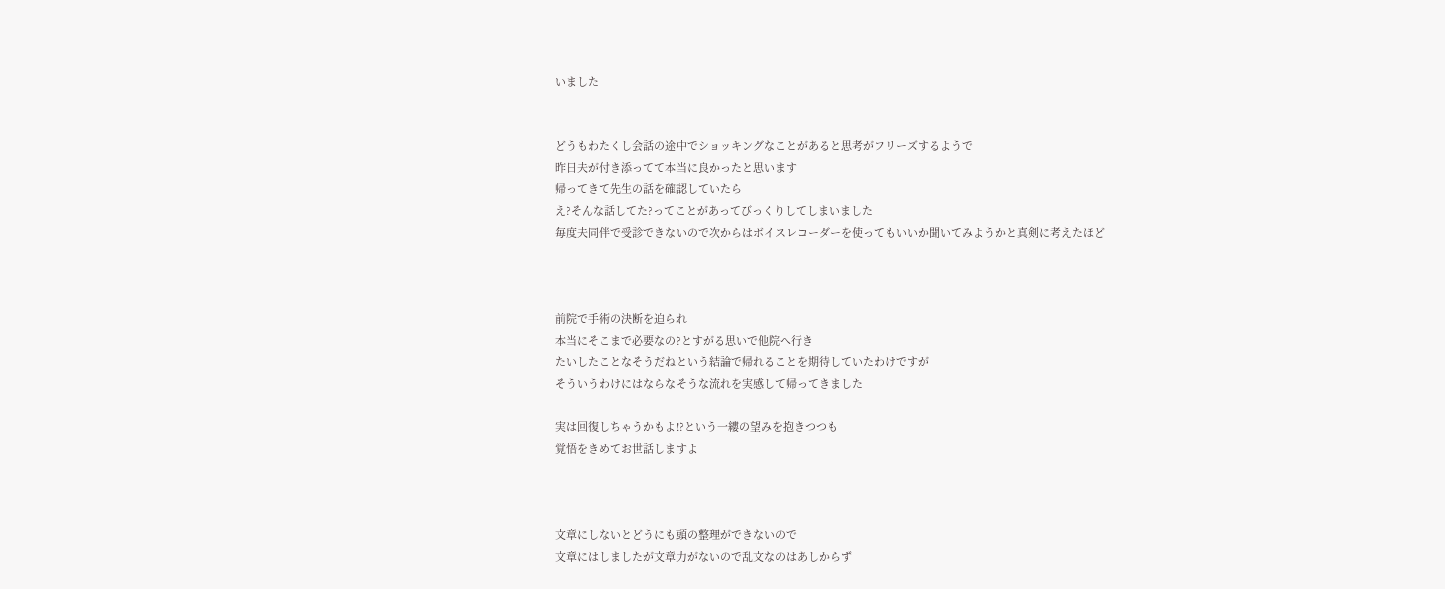いました


どうもわたくし会話の途中でショッキングなことがあると思考がフリーズするようで
昨日夫が付き添ってて本当に良かったと思います
帰ってきて先生の話を確認していたら
え?そんな話してた?ってことがあってびっくりしてしまいました
毎度夫同伴で受診できないので次からはボイスレコーダーを使ってもいいか聞いてみようかと真剣に考えたほど



前院で手術の決断を迫られ
本当にそこまで必要なの?とすがる思いで他院へ行き
たいしたことなそうだねという結論で帰れることを期待していたわけですが
そういうわけにはならなそうな流れを実感して帰ってきました

実は回復しちゃうかもよ!?という一縷の望みを抱きつつも
覚悟をきめてお世話しますよ



文章にしないとどうにも頭の整理ができないので
文章にはしましたが文章力がないので乱文なのはあしからず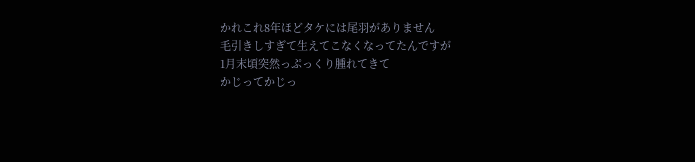かれこれ8年ほどタケには尾羽がありません
毛引きしすぎて生えてこなくなってたんですが
1月末頃突然っぷっくり腫れてきて
かじってかじっ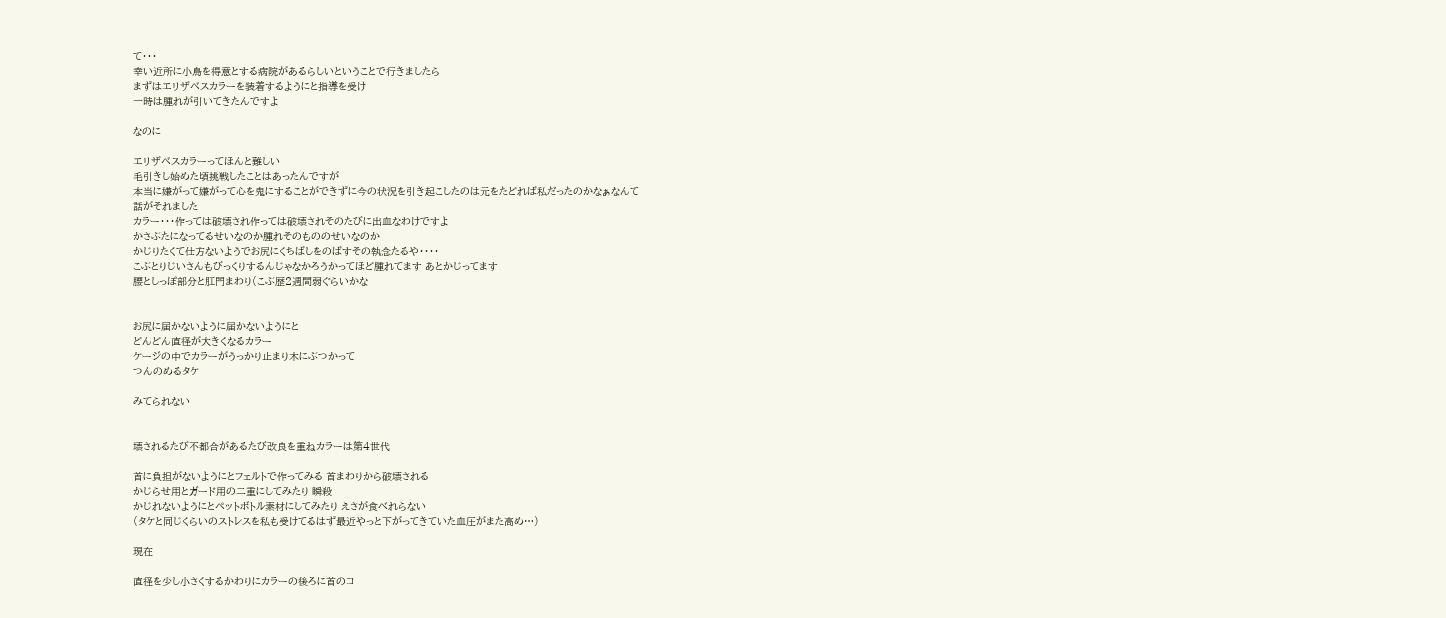て・・・
幸い近所に小鳥を得意とする病院があるらしいということで行きましたら
まずはエリザベスカラーを装着するようにと指導を受け
一時は腫れが引いてきたんですよ

なのに

エリザベスカラーってほんと難しい
毛引きし始めた頃挑戦したことはあったんですが
本当に嫌がって嫌がって心を鬼にすることができずに今の状況を引き起こしたのは元をたどれば私だったのかなぁなんて
話がそれました
カラー・・・作っては破壊され作っては破壊されそのたびに出血なわけですよ
かさぶたになってるせいなのか腫れそのもののせいなのか
かじりたくて仕方ないようでお尻にくちばしをのばすその執念たるや・・・・
こぶとりじいさんもびっくりするんじゃなかろうかってほど腫れてます あとかじってます
腰としっぽ部分と肛門まわり(こぶ歴2週間弱ぐらいかな


お尻に届かないように届かないようにと
どんどん直径が大きくなるカラー
ケージの中でカラーがうっかり止まり木にぶつかって
つんのめるタケ

みてられない


壊されるたび不都合があるたび改良を重ねカラーは第4世代

首に負担がないようにとフェルトで作ってみる 首まわりから破壊される
かじらせ用とガード用の二重にしてみたり 瞬殺
かじれないようにとペットボトル素材にしてみたり えさが食べれらない
(タケと同じくらいのストレスを私も受けてるはず最近やっと下がってきていた血圧がまた高め…)

現在

直径を少し小さくするかわりにカラーの後ろに首のコ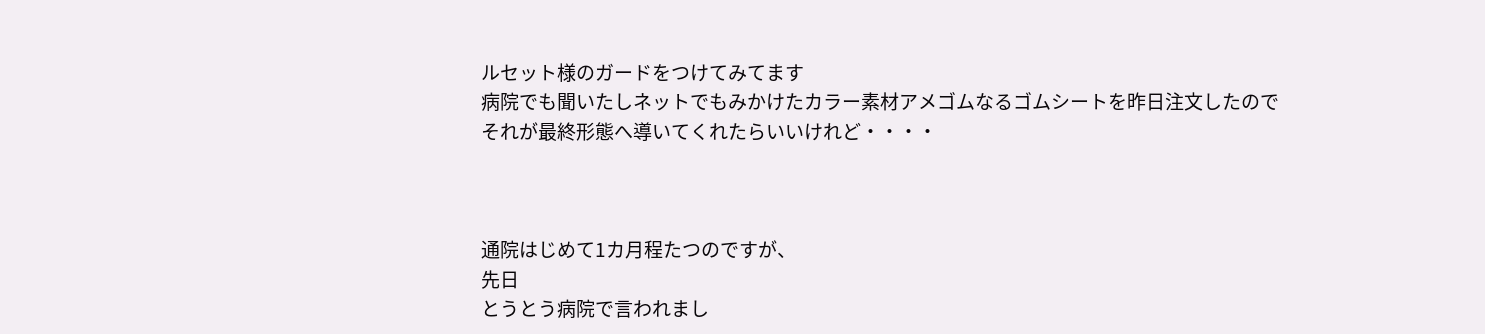ルセット様のガードをつけてみてます
病院でも聞いたしネットでもみかけたカラー素材アメゴムなるゴムシートを昨日注文したので
それが最終形態へ導いてくれたらいいけれど・・・・



通院はじめて1カ月程たつのですが、
先日
とうとう病院で言われまし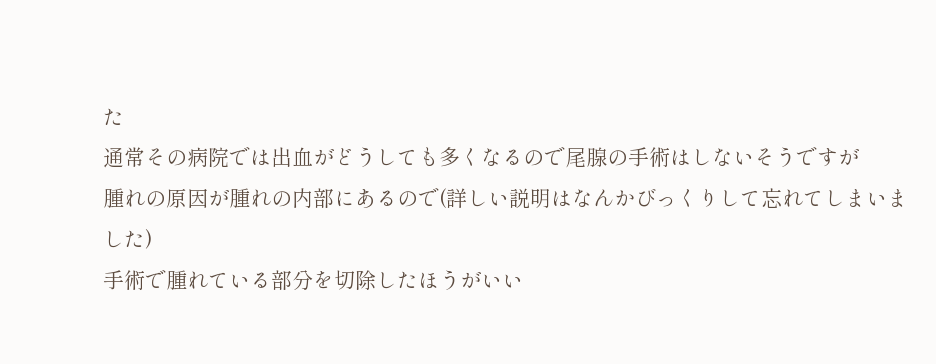た
通常その病院では出血がどうしても多くなるので尾腺の手術はしないそうですが
腫れの原因が腫れの内部にあるので(詳しい説明はなんかびっくりして忘れてしまいました)
手術で腫れている部分を切除したほうがいい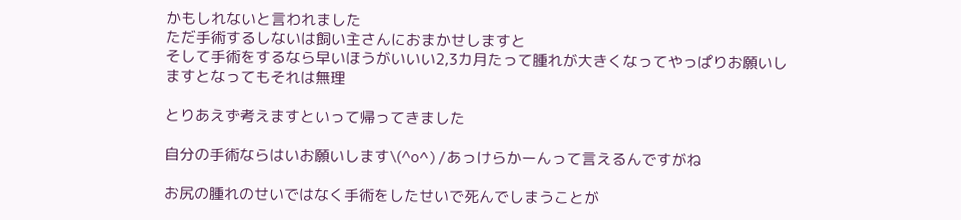かもしれないと言われました
ただ手術するしないは飼い主さんにおまかせしますと
そして手術をするなら早いほうがいいい2,3カ月たって腫れが大きくなってやっぱりお願いしますとなってもそれは無理

とりあえず考えますといって帰ってきました

自分の手術ならはいお願いします\(^o^)/あっけらかーんって言えるんですがね

お尻の腫れのせいではなく手術をしたせいで死んでしまうことが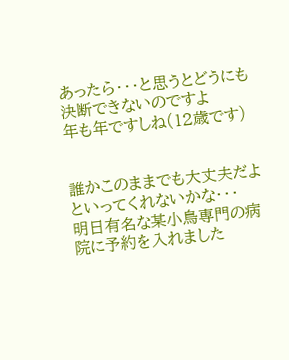あったら・・・と思うとどうにも決断できないのですよ
年も年ですしね(12歳です)


誰かこのままでも大丈夫だよといってくれないかな・・・
明日有名な某小鳥専門の病院に予約を入れました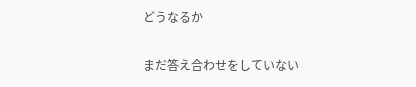どうなるか

まだ答え合わせをしていない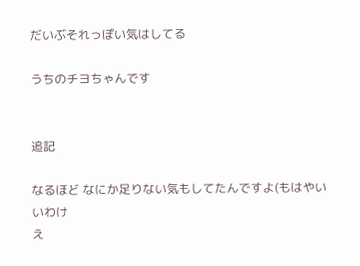だいぶそれっぽい気はしてる

うちのチヨちゃんです


追記

なるほど なにか足りない気もしてたんですよ(もはやいいわけ
え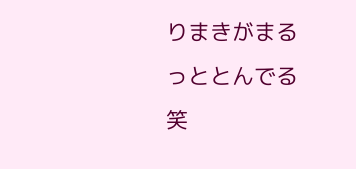りまきがまるっととんでる笑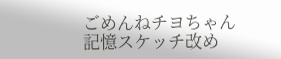ごめんねチヨちゃん
記憶スケッチ改め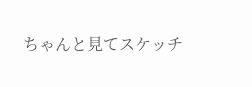ちゃんと見てスケッチ